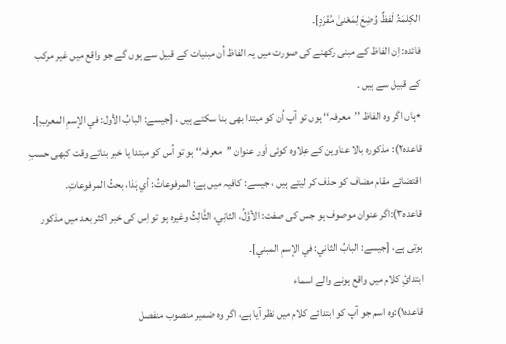الکِلمَۃُ لَفظٌ وُضِعَ لِمَعْنیٰ مُفْرَدٍ]۔
فائدہ: اِن الفاظ کے مبنی رکھنے کی صورت میں یہ الفاظ اُن مبنیات کے قبیل سے ہوں گے جو واقع میں غیر مرکب کے قبیل سے ہیں ۔
٭ہاں اگر وہ الفاظ ’’معرفہ‘‘ ہوں تو آپ اُن کو مبتدا بھی بنا سکتے ہیں ، [جیسے: البابُ الأول: في الإسمِ المعربِ]۔
قاعدہ۲): مذکورہ بالا عناوین کے عِلاوہ کوئی اَور عنوان ’’معرفہ‘‘ ہو تو اُس کو مبتدا یا خبر بناتے وقت کبھی حسبِ اقتضائے مقام مضاف کو حذف کر لیتے ہیں ، جیسے: کافیہ میں ہے: المرفوعاتُ: أي ہٰذا، بحثُ المرفوعاتِ۔
قاعدہ۳):اگر عنوان موصوف ہو جس کی صفت: الأوَّلُ، الثانِي، الثَّالِثُ وغیرہ ہو تو اِس کی خبر اکثر بعد میں مذکور ہوتی ہے، [جیسے: البابُ الثاني: في الإسمِ المبني]۔
ابتدائِ کلام میں واقع ہونے والے اسماء
قاعدہ۱):وہ اسم جو آپ کو ابتدائے کلام میں نظر آیا ہے، اگر وہ ضمیر منصوب منفصل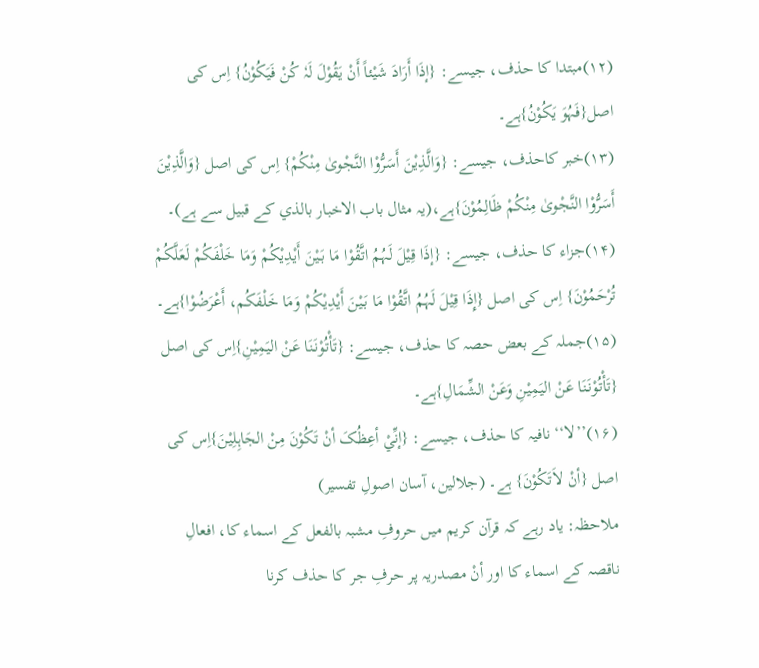(۱۲)مبتدا کا حذف، جیسے: {إذَا أَرَادَ شَیْئاً أَنْ یَقُوْلَ لَہٗ کُنْ فَیَکُوْنُ} اِس کی اصل{فَہُوَ یَکُوْنُ}ہے۔
(۱۳)خبر کاحذف، جیسے: {وَالَّذِیْنَ أَسَرُّوْا النَّجْویٰ مِنْکُمْ} اِس کی اصل {وَالَّذِیْنَ أَسَرُّوْا النَّجْویٰ مِنْکُمْ ظَالِمُوْنَ}ہے،(یہ مثال باب الاخبار بالذي کے قبیل سے ہے)۔
(۱۴)جزاء کا حذف، جیسے: {إذَا قِیْلَ لَہُمُ اتَّقُوْا مَا بَیْنَ أَیْدِیْکُمْ وَمَا خَلْفَکُمْ لَعَلَّکُمْ تُرْحَمُوْنَ} اِس کی اصل {إِذَا قِیْلَ لَہُمُ اتَّقُوْا مَا بَیْنَ أَیْدِیْکُمْ وَمَا خَلْفَکُم، أَعْرَضُوْا}ہے۔
(۱۵)جملہ کے بعض حصہ کا حذف، جیسے: {تَأْتُوْنَنَا عَنْ الیَمِیْنِ}اِس کی اصل {تَأْتُوْنَنَا عَنْ الیَمِیْنِ وَعَنْ الشِّمَالِ}ہے۔
(۱۶)’’لا‘‘ نافیہ کا حذف، جیسے: {إنِّيْ أعِظُکَ أنْ تَکُوْنَ مِنْ الجَاہِلِیْنَ}اِس کی اصل {أنْ لاَتَکُوْنَ} ہے۔ (جلالین، آسان اصولِ تفسیر)
ملاحظہ: یاد رہے کہ قرآن کریم میں حروفِ مشبہ بالفعل کے اسماء کا، افعالِ ناقصہ کے اسماء کا اور أنْ مصدریہ پر حرفِ جر کا حذف کرنا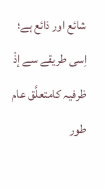شائع اور ذائع ہے؛ اِسی طریقے سے إذْ ظرفیہ کامتعلَّق عام طور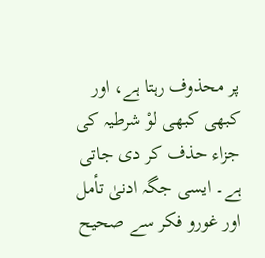پر محذوف رہتا ہے، اور کبھی کبھی لوْ شرطیہ کی جزاء حذف کر دی جاتی ہے۔ ایسی جگہ ادنیٰ تأمل اور غورو فکر سے صحیح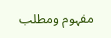مفہوم ومطلب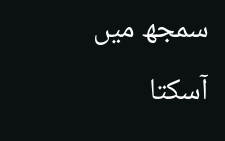سمجھ میں آسکتا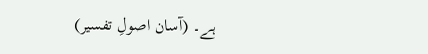ہے۔ (آسان اصولِ تفسیر)